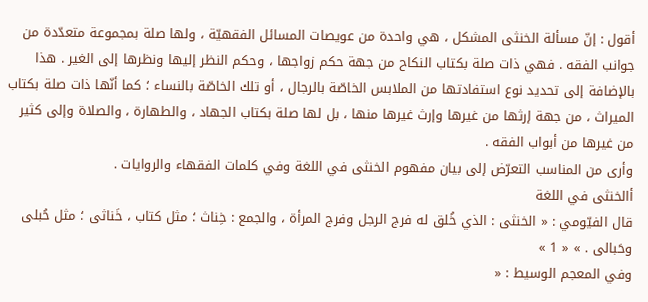أقول : إنّ مسألة الخنثى المشكل ، هي واحدة من عويصات المسائل الفقهيّة ، ولها صلة بمجموعة متعدّدة من جوانب الفقه . فهي ذات صلة بكتاب النكاح من جهة حكم زواجها ، وحكم النظر إليها ونظرها إلى الغير . هذا بالإضافة إلى تحديد نوع استفادتها من الملابس الخاصّة بالرجال ، أو تلك الخاصّة بالنساء ؛ كما أنّها ذات صلة بكتاب الميراث ، من جهة إرثها من غيرها وإرث غيرها منها ، بل لها صلة بكتاب الجهاد ، والطهارة ، والصلاة وإلى كثير من غيرها من أبواب الفقه .
وأرى من المناسب التعرّض إلى بيان مفهوم الخنثى في اللغة وفي كلمات الفقهاء والروايات .
أالخنثى في اللغة
قال الفيّومي : « الخنثى : الذي خُلق له فرج الرجل وفرج المرأة ، والجمع : خِناث ؛ مثل كتاب ، خَناثى ؛ مثل حُبلى وحَبالى . » « 1 »
وفي المعجم الوسيط : «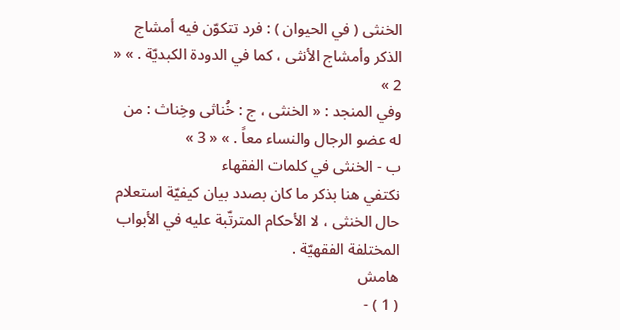الخنثى ( في الحيوان ) : فرد تتكوّن فيه أمشاج الذكر وأمشاج الأنثى ، كما في الدودة الكبديّة . » « 2 »
وفي المنجد : « الخنثى ، ج : خُناثى وخِناث : من له عضو الرجال والنساء معاً . » « 3 »
ب - الخنثى في كلمات الفقهاء
نكتفي هنا بذكر ما كان بصدد بيان كيفيّة استعلام حال الخنثى ، لا الأحكام المترتّبة عليه في الأبواب المختلفة الفقهيّة .
هامش
( 1 ) -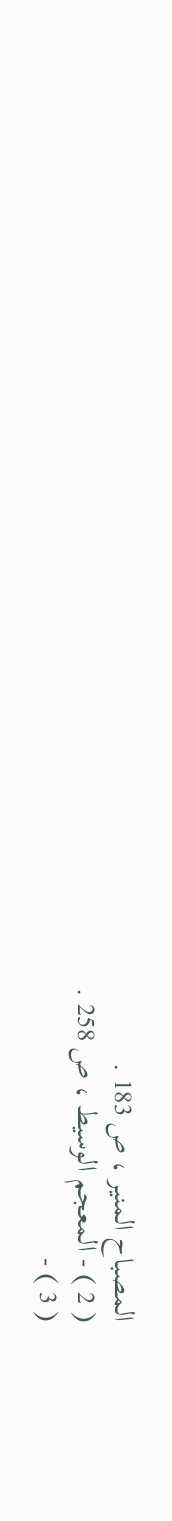المصباح المنير ، ص 183 .
( 2 ) - المعجم الوسيط ، ص 258 .
( 3 ) -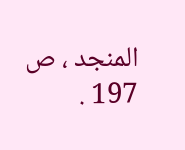المنجد ، ص 197 .